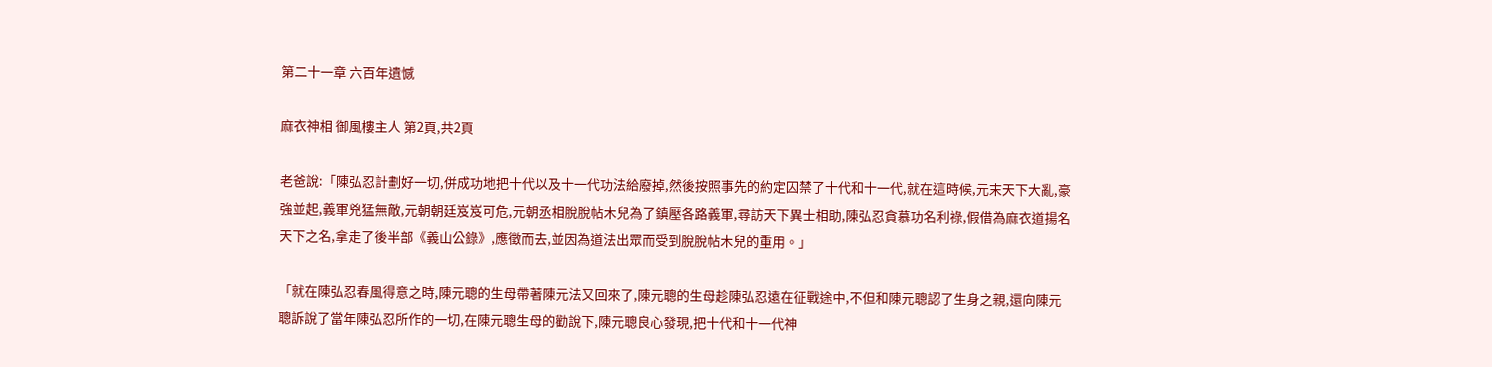第二十一章 六百年遺憾

麻衣神相 御風樓主人 第2頁,共2頁

老爸說:「陳弘忍計劃好一切,併成功地把十代以及十一代功法給廢掉,然後按照事先的約定囚禁了十代和十一代,就在這時候,元末天下大亂,豪強並起,義軍兇猛無敵,元朝朝廷岌岌可危,元朝丞相脫脫帖木兒為了鎮壓各路義軍,尋訪天下異士相助,陳弘忍貪慕功名利祿,假借為麻衣道揚名天下之名,拿走了後半部《義山公錄》,應徵而去,並因為道法出眾而受到脫脫帖木兒的重用。」

「就在陳弘忍春風得意之時,陳元聰的生母帶著陳元法又回來了,陳元聰的生母趁陳弘忍遠在征戰途中,不但和陳元聰認了生身之親,還向陳元聰訴說了當年陳弘忍所作的一切,在陳元聰生母的勸說下,陳元聰良心發現,把十代和十一代神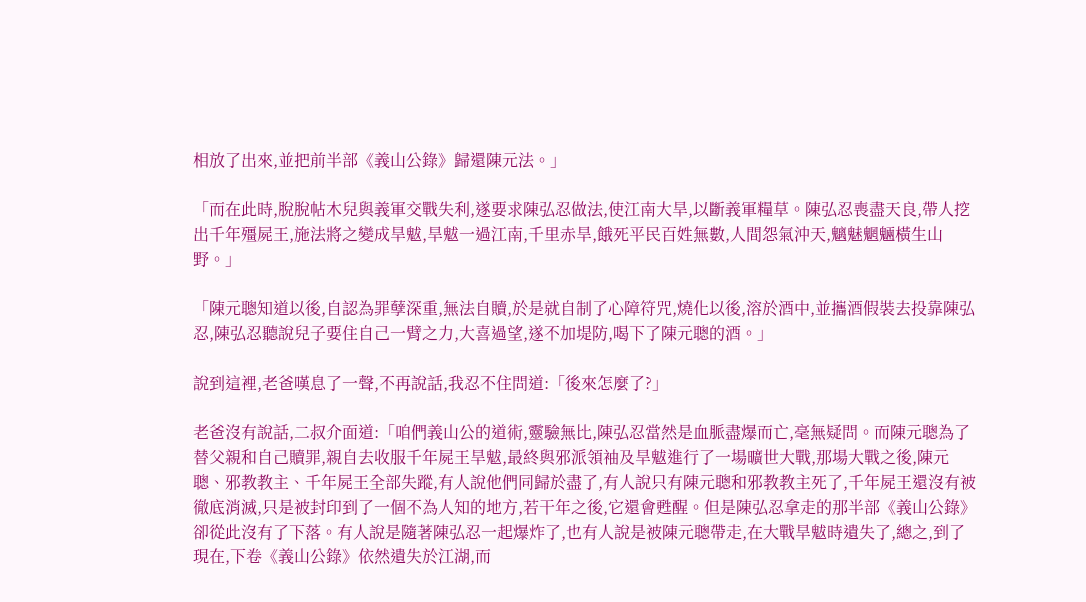相放了出來,並把前半部《義山公錄》歸還陳元法。」

「而在此時,脫脫帖木兒與義軍交戰失利,遂要求陳弘忍做法,使江南大旱,以斷義軍糧草。陳弘忍喪盡天良,帶人挖出千年殭屍王,施法將之變成旱魃,旱魃一過江南,千里赤旱,餓死平民百姓無數,人間怨氣沖天,魑魅魍魎橫生山野。」

「陳元聰知道以後,自認為罪孽深重,無法自贖,於是就自制了心障符咒,燒化以後,溶於酒中,並攜酒假裝去投靠陳弘忍,陳弘忍聽說兒子要住自己一臂之力,大喜過望,遂不加堤防,喝下了陳元聰的酒。」

說到這裡,老爸嘆息了一聲,不再說話,我忍不住問道:「後來怎麼了?」

老爸沒有說話,二叔介面道:「咱們義山公的道術,靈驗無比,陳弘忍當然是血脈盡爆而亡,毫無疑問。而陳元聰為了替父親和自己贖罪,親自去收服千年屍王旱魃,最終與邪派領袖及旱魃進行了一場曠世大戰,那場大戰之後,陳元聰、邪教教主、千年屍王全部失蹤,有人說他們同歸於盡了,有人說只有陳元聰和邪教教主死了,千年屍王還沒有被徹底消滅,只是被封印到了一個不為人知的地方,若干年之後,它還會甦醒。但是陳弘忍拿走的那半部《義山公錄》卻從此沒有了下落。有人說是隨著陳弘忍一起爆炸了,也有人說是被陳元聰帶走,在大戰旱魃時遺失了,總之,到了現在,下卷《義山公錄》依然遺失於江湖,而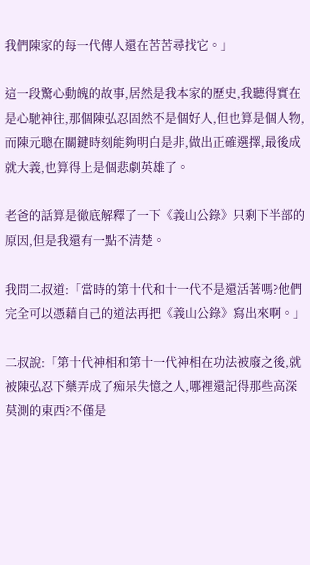我們陳家的每一代傳人還在苦苦尋找它。」

這一段驚心動魄的故事,居然是我本家的歷史,我聽得實在是心馳神往,那個陳弘忍固然不是個好人,但也算是個人物,而陳元聰在關鍵時刻能夠明白是非,做出正確選擇,最後成就大義,也算得上是個悲劇英雄了。

老爸的話算是徹底解釋了一下《義山公錄》只剩下半部的原因,但是我還有一點不清楚。

我問二叔道:「當時的第十代和十一代不是還活著嗎?他們完全可以憑藉自己的道法再把《義山公錄》寫出來啊。」

二叔說:「第十代神相和第十一代神相在功法被廢之後,就被陳弘忍下藥弄成了痴呆失憶之人,哪裡還記得那些高深莫測的東西?不僅是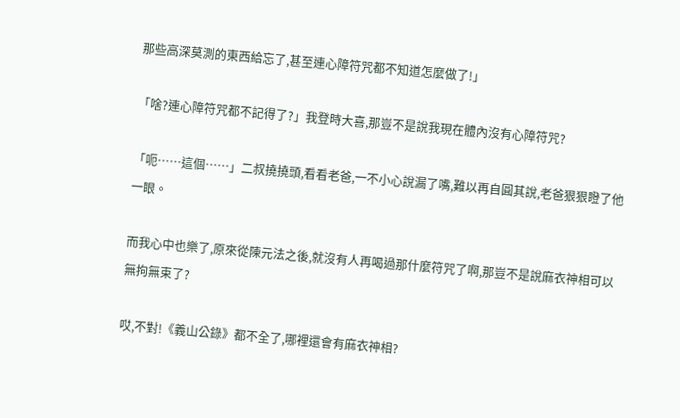那些高深莫測的東西給忘了,甚至連心障符咒都不知道怎麼做了!」

「啥?連心障符咒都不記得了?」我登時大喜,那豈不是說我現在體內沒有心障符咒?

「呃……這個……」二叔撓撓頭,看看老爸,一不小心說漏了嘴,難以再自圓其說,老爸狠狠瞪了他一眼。

而我心中也樂了,原來從陳元法之後,就沒有人再喝過那什麼符咒了啊,那豈不是說麻衣神相可以無拘無束了?

哎,不對!《義山公錄》都不全了,哪裡還會有麻衣神相?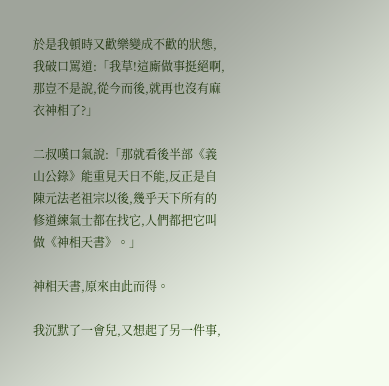於是我頓時又歡樂變成不歡的狀態,我破口罵道:「我草!這廝做事挺絕啊,那豈不是說,從今而後,就再也沒有麻衣神相了?」

二叔嘆口氣說:「那就看後半部《義山公錄》能重見天日不能,反正是自陳元法老祖宗以後,幾乎天下所有的修道練氣士都在找它,人們都把它叫做《神相天書》。」

神相天書,原來由此而得。

我沉默了一會兒,又想起了另一件事,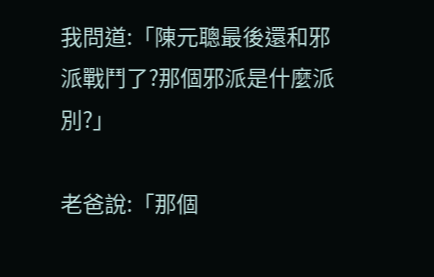我問道:「陳元聰最後還和邪派戰鬥了?那個邪派是什麼派別?」

老爸說:「那個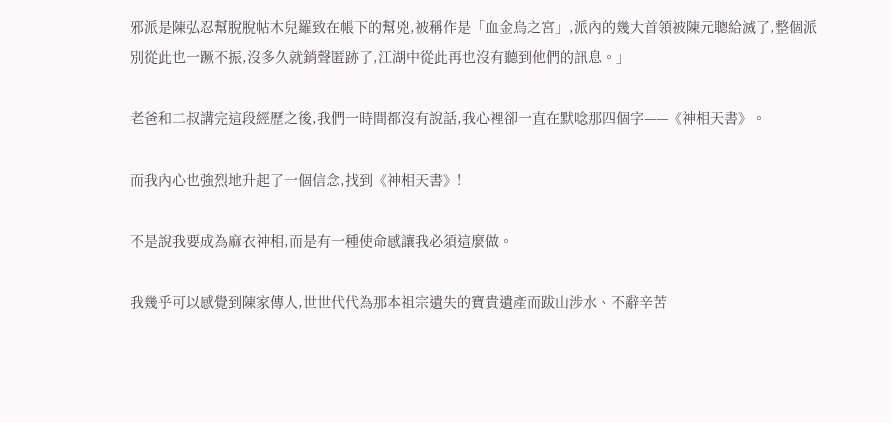邪派是陳弘忍幫脫脫帖木兒羅致在帳下的幫兇,被稱作是「血金烏之宮」,派內的幾大首領被陳元聰給滅了,整個派別從此也一蹶不振,沒多久就銷聲匿跡了,江湖中從此再也沒有聽到他們的訊息。」

老爸和二叔講完這段經歷之後,我們一時間都沒有說話,我心裡卻一直在默唸那四個字——《神相天書》。

而我內心也強烈地升起了一個信念,找到《神相天書》!

不是說我要成為麻衣神相,而是有一種使命感讓我必須這麼做。

我幾乎可以感覺到陳家傳人,世世代代為那本祖宗遺失的寶貴遺產而跋山涉水、不辭辛苦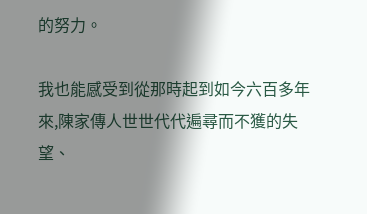的努力。

我也能感受到從那時起到如今六百多年來,陳家傳人世世代代遍尋而不獲的失望、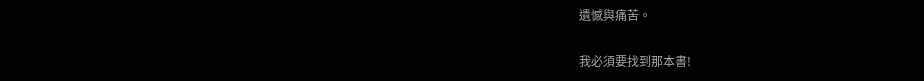遺憾與痛苦。

我必須要找到那本書!